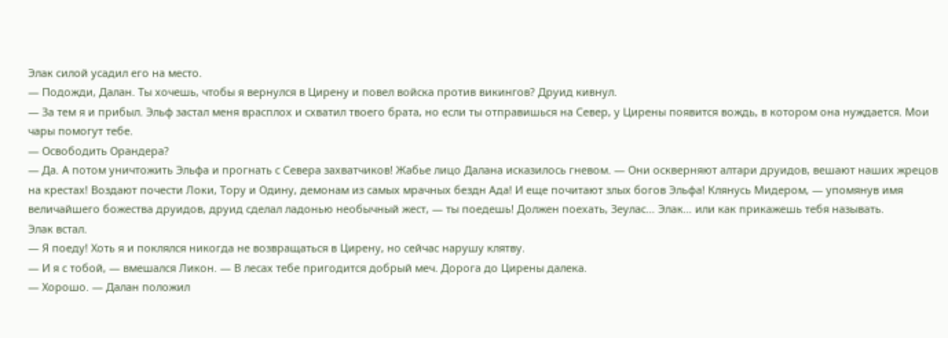Элак силой усадил его на место.
— Подожди, Далан. Ты хочешь, чтобы я вернулся в Цирену и повел войска против викингов? Друид кивнул.
— За тем я и прибыл. Эльф застал меня врасплох и схватил твоего брата, но если ты отправишься на Север, у Цирены появится вождь, в котором она нуждается. Мои чары помогут тебе.
— Освободить Орандера?
— Да. А потом уничтожить Эльфа и прогнать с Севера захватчиков! Жабье лицо Далана исказилось гневом. — Они оскверняют алтари друидов, вешают наших жрецов на крестах! Воздают почести Локи, Тору и Одину, демонам из самых мрачных бездн Ада! И еще почитают злых богов Эльфа! Клянусь Мидером, — упомянув имя величайшего божества друидов, друид сделал ладонью необычный жест, — ты поедешь! Должен поехать, Зеулас… Элак… или как прикажешь тебя называть.
Элак встал.
— Я поеду! Хоть я и поклялся никогда не возвращаться в Цирену, но сейчас нарушу клятву.
— И я с тобой, — вмешался Ликон. — В лесах тебе пригодится добрый меч. Дорога до Цирены далека.
— Хорошо. — Далан положил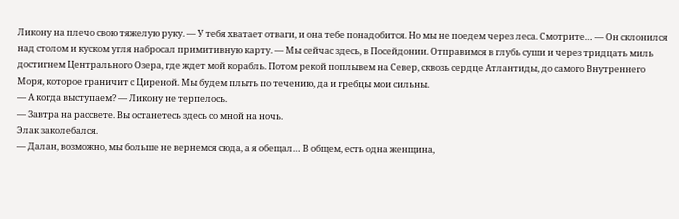Ликону на плечо свою тяжелую руку. — У тебя хватает отваги, и она тебе понадобится. Но мы не поедем через леса. Смотрите… — Он склонился над столом и куском угля набросал примитивную карту. — Мы сейчас здесь, в Посейдонии. Отправимся в глубь суши и через тридцать миль достигнем Центрального Озера, где ждет мой корабль. Потом рекой поплывем на Север, сквозь сердце Атлантиды, до самого Внутреннего Моря, которое граничит с Циреной. Мы будем плыть по течению, да и гребцы мои сильны.
— А когда выступаем? — Ликону не терпелось.
— Завтра на рассвете. Вы останетесь здесь со мной на ночь.
Элак заколебался.
— Далан, возможно, мы больше не вернемся сюда, а я обещал… В общем, есть одна женщина,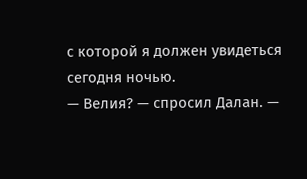с которой я должен увидеться сегодня ночью.
— Велия? — спросил Далан. —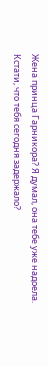Жена принца Гарникора? Я думал, она тебе уже надоела. Кстати, что тебя сегодня задержало?